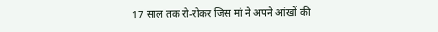17 साल तक रो-रोकर जिस मां ने अपने आंखों की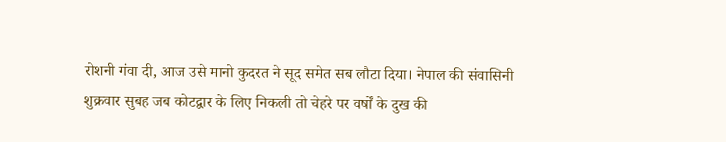रोशनी गंवा दी, आज उसे मानो कुदरत ने सूद समेत सब लौटा दिया। नेपाल की संवासिनी शुक्रवार सुबह जब कोटद्वार के लिए निकली तो चेहरे पर वर्षों के दुख की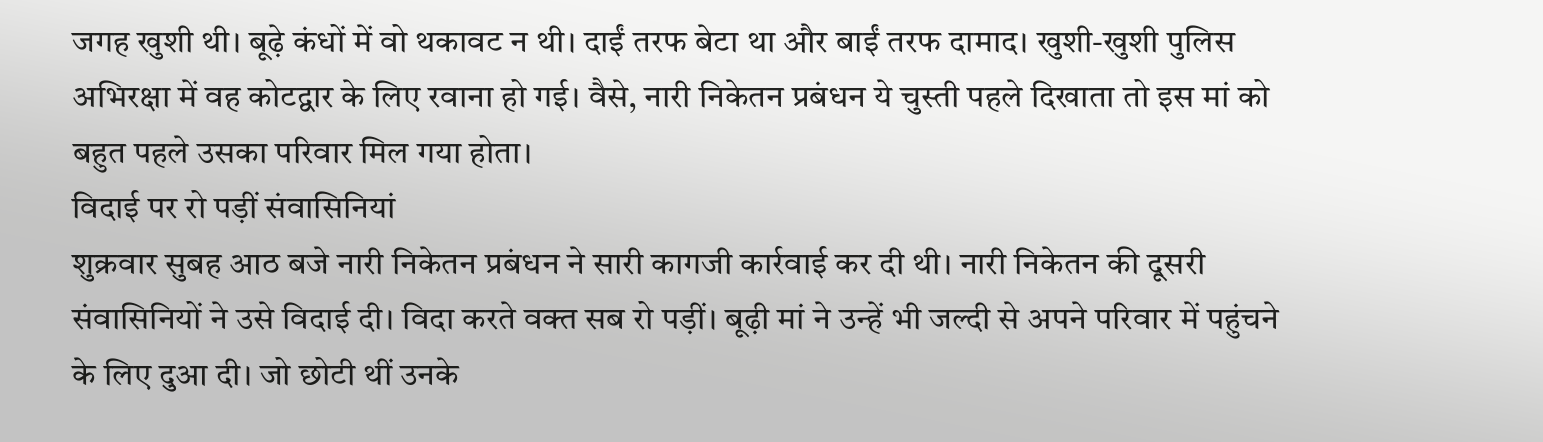जगह खुशी थी। बूढ़े कंधों में वो थकावट न थी। दाईं तरफ बेटा था और बाईं तरफ दामाद। खुशी-खुशी पुलिस अभिरक्षा में वह कोटद्वार के लिए रवाना हो गई। वैसे, नारी निकेतन प्रबंधन ये चुस्ती पहले दिखाता तो इस मां को बहुत पहले उसका परिवार मिल गया होता।
विदाई पर रो पड़ीं संवासिनियां
शुक्रवार सुबह आठ बजे नारी निकेतन प्रबंधन ने सारी कागजी कार्रवाई कर दी थी। नारी निकेतन की दूसरी संवासिनियों ने उसे विदाई दी। विदा करते वक्त सब रो पड़ीं। बूढ़ी मां ने उन्हें भी जल्दी से अपने परिवार में पहुंचने के लिए दुआ दी। जो छोटी थीं उनके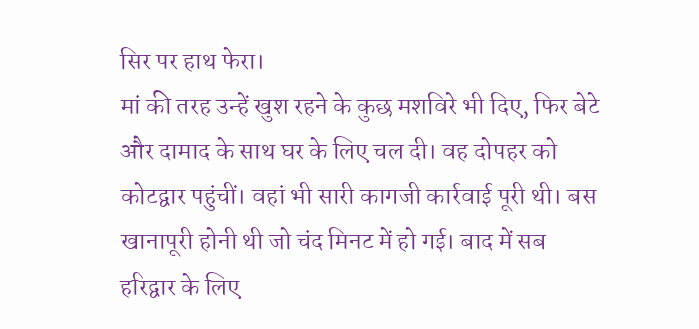सिर पर हाथ फेरा।
मां की तरह उन्हें खुश रहने के कुछ मशविरे भी दिए, फिर बेटे और दामाद के साथ घर के लिए चल दी। वह दोपहर को कोटद्वार पहुंचीं। वहां भी सारी कागजी कार्रवाई पूरी थी। बस खानापूरी होनी थी जो चंद मिनट में हो गई। बाद में सब हरिद्वार के लिए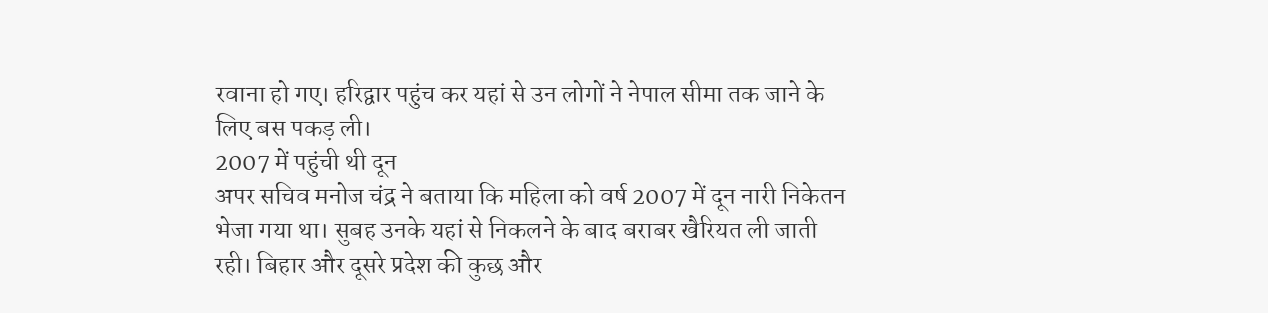रवाना हो गए। हरिद्वार पहुंच कर यहां से उन लोगों ने नेपाल सीमा तक जाने के लिए बस पकड़ ली।
2007 में पहुंची थी दून
अपर सचिव मनोज चंद्र ने बताया कि महिला को वर्ष 2007 में दून नारी निकेतन भेजा गया था। सुबह उनके यहां से निकलने के बाद बराबर खैरियत ली जाती रही। बिहार और दूसरे प्रदेश की कुछ और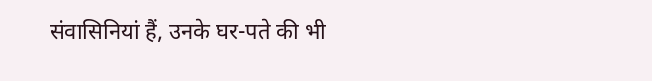संवासिनियां हैं, उनके घर-पते की भी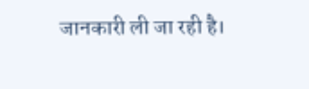जानकारी ली जा रही है।